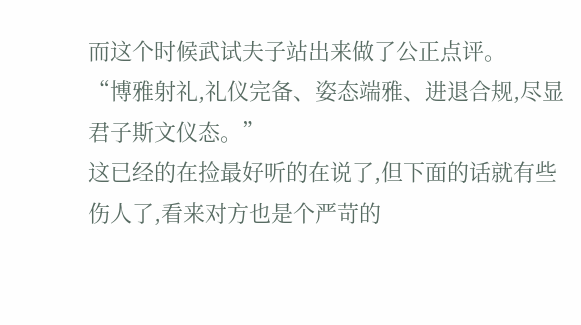而这个时候武试夫子站出来做了公正点评。
“博雅射礼,礼仪完备、姿态端雅、进退合规,尽显君子斯文仪态。”
这已经的在捡最好听的在说了,但下面的话就有些伤人了,看来对方也是个严苛的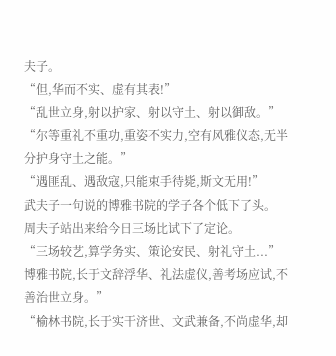夫子。
“但,华而不实、虚有其表!”
“乱世立身,射以护家、射以守土、射以御敌。”
“尔等重礼不重功,重姿不实力,空有风雅仪态,无半分护身守土之能。”
“遇匪乱、遇敌寇,只能束手待毙,斯文无用!”
武夫子一句说的博雅书院的学子各个低下了头。
周夫子站出来给今日三场比试下了定论。
“三场较艺,算学务实、策论安民、射礼守土...”
博雅书院,长于文辞浮华、礼法虚仪,善考场应试,不善治世立身。”
“榆林书院,长于实干济世、文武兼备,不尚虚华,却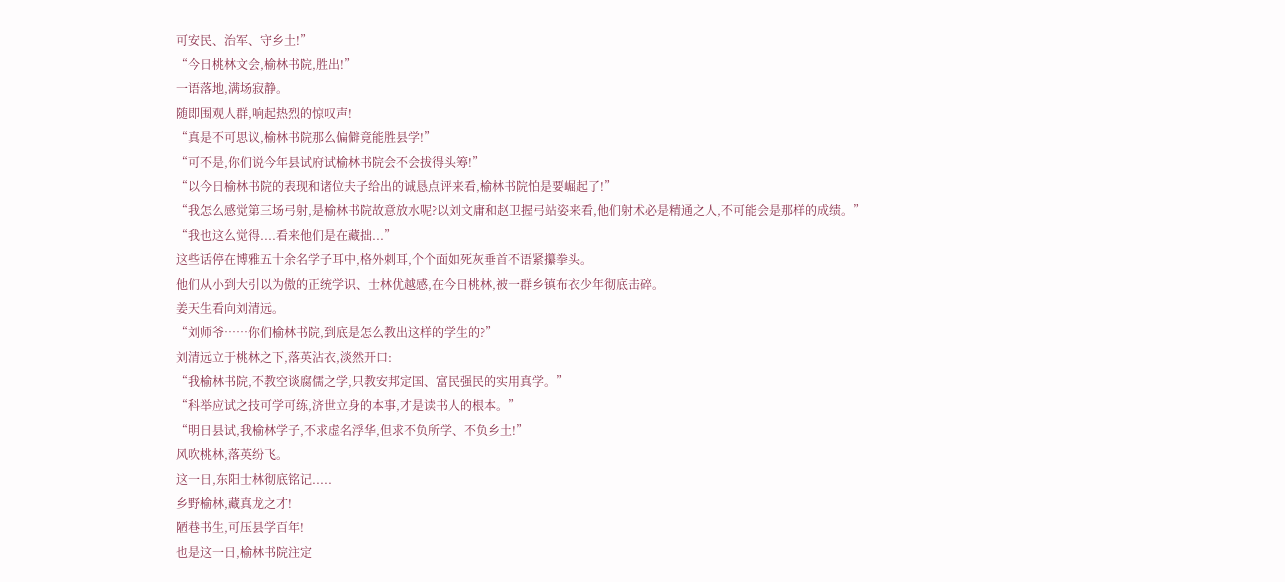可安民、治军、守乡土!”
“今日桃林文会,榆林书院,胜出!”
一语落地,满场寂静。
随即围观人群,响起热烈的惊叹声!
“真是不可思议,榆林书院那么偏僻竟能胜县学!”
“可不是,你们说今年县试府试榆林书院会不会拔得头筹!”
“以今日榆林书院的表现和诸位夫子给出的诚恳点评来看,榆林书院怕是要崛起了!”
“我怎么感觉第三场弓射,是榆林书院故意放水呢?以刘文庸和赵卫握弓站姿来看,他们射术必是精通之人,不可能会是那样的成绩。”
“我也这么觉得....看来他们是在藏拙...”
这些话停在博雅五十余名学子耳中,格外刺耳,个个面如死灰垂首不语紧攥拳头。
他们从小到大引以为傲的正统学识、士林优越感,在今日桃林,被一群乡镇布衣少年彻底击碎。
姜天生看向刘清远。
“刘师爷……你们榆林书院,到底是怎么教出这样的学生的?”
刘清远立于桃林之下,落英沾衣,淡然开口:
“我榆林书院,不教空谈腐儒之学,只教安邦定国、富民强民的实用真学。”
“科举应试之技可学可练,济世立身的本事,才是读书人的根本。”
“明日县试,我榆林学子,不求虚名浮华,但求不负所学、不负乡土!”
风吹桃林,落英纷飞。
这一日,东阳士林彻底铭记.....
乡野榆林,藏真龙之才!
陋巷书生,可压县学百年!
也是这一日,榆林书院注定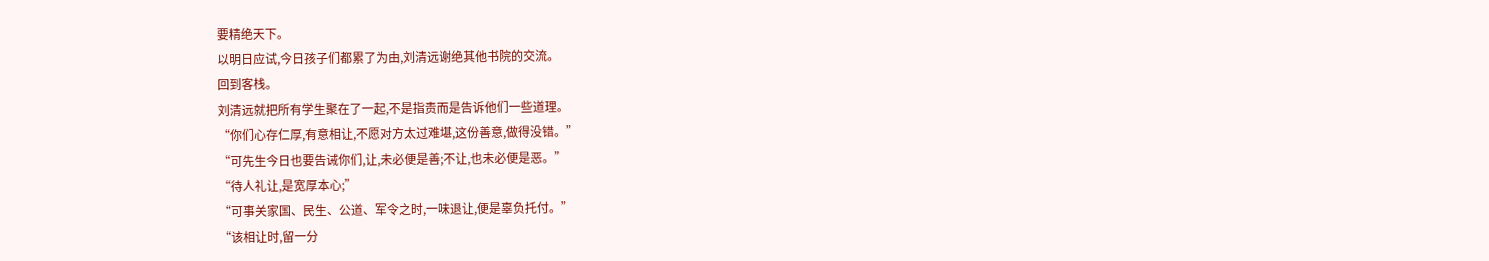要精绝天下。
以明日应试,今日孩子们都累了为由,刘清远谢绝其他书院的交流。
回到客栈。
刘清远就把所有学生聚在了一起,不是指责而是告诉他们一些道理。
“你们心存仁厚,有意相让,不愿对方太过难堪,这份善意,做得没错。”
“可先生今日也要告诫你们,让,未必便是善;不让,也未必便是恶。”
“待人礼让,是宽厚本心;”
“可事关家国、民生、公道、军令之时,一味退让,便是辜负托付。”
“该相让时,留一分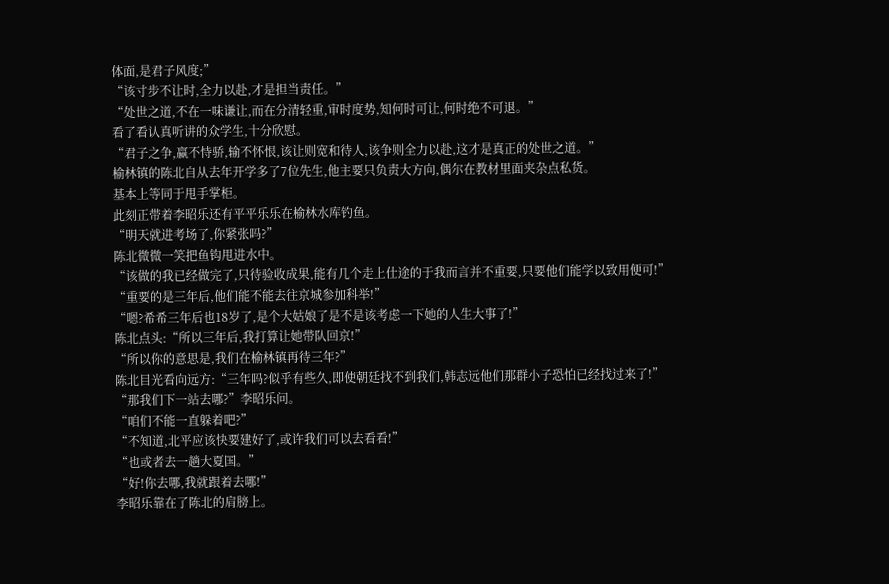体面,是君子风度;”
“该寸步不让时,全力以赴,才是担当责任。”
“处世之道,不在一味谦让,而在分清轻重,审时度势,知何时可让,何时绝不可退。”
看了看认真听讲的众学生,十分欣慰。
“君子之争,赢不恃骄,输不怀恨,该让则宽和待人,该争则全力以赴,这才是真正的处世之道。”
榆林镇的陈北自从去年开学多了7位先生,他主要只负责大方向,偶尔在教材里面夹杂点私货。
基本上等同于甩手掌柜。
此刻正带着李昭乐还有平平乐乐在榆林水库钓鱼。
“明天就进考场了,你紧张吗?”
陈北微微一笑把鱼钩甩进水中。
“该做的我已经做完了,只待验收成果,能有几个走上仕途的于我而言并不重要,只要他们能学以致用便可!”
“重要的是三年后,他们能不能去往京城参加科举!”
“嗯?希希三年后也18岁了,是个大姑娘了是不是该考虑一下她的人生大事了!”
陈北点头:“所以三年后,我打算让她带队回京!”
“所以你的意思是,我们在榆林镇再待三年?”
陈北目光看向远方:“三年吗?似乎有些久,即使朝廷找不到我们,韩志远他们那群小子恐怕已经找过来了!”
“那我们下一站去哪?”李昭乐问。
“咱们不能一直躲着吧?”
“不知道,北平应该快要建好了,或许我们可以去看看!”
“也或者去一趟大夏国。”
“好!你去哪,我就跟着去哪!”
李昭乐靠在了陈北的肩膀上。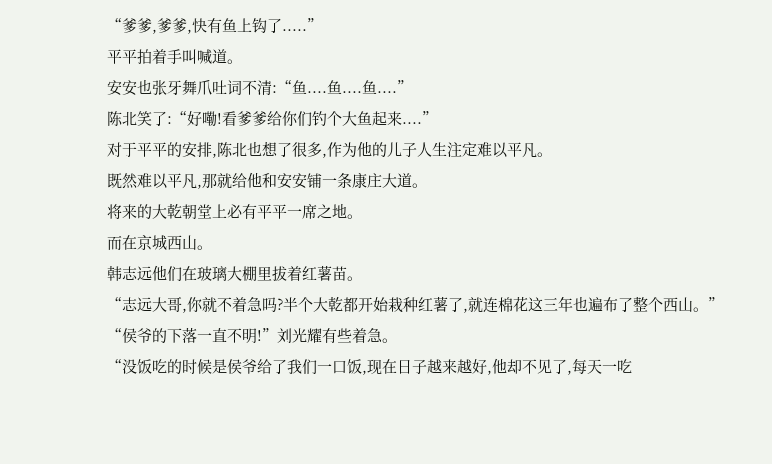“爹爹,爹爹,快有鱼上钩了.....”
平平拍着手叫喊道。
安安也张牙舞爪吐词不清:“鱼....鱼....鱼....”
陈北笑了:“好嘞!看爹爹给你们钓个大鱼起来....”
对于平平的安排,陈北也想了很多,作为他的儿子人生注定难以平凡。
既然难以平凡,那就给他和安安铺一条康庄大道。
将来的大乾朝堂上必有平平一席之地。
而在京城西山。
韩志远他们在玻璃大棚里拔着红薯苗。
“志远大哥,你就不着急吗?半个大乾都开始栽种红薯了,就连棉花这三年也遍布了整个西山。”
“侯爷的下落一直不明!”刘光耀有些着急。
“没饭吃的时候是侯爷给了我们一口饭,现在日子越来越好,他却不见了,每天一吃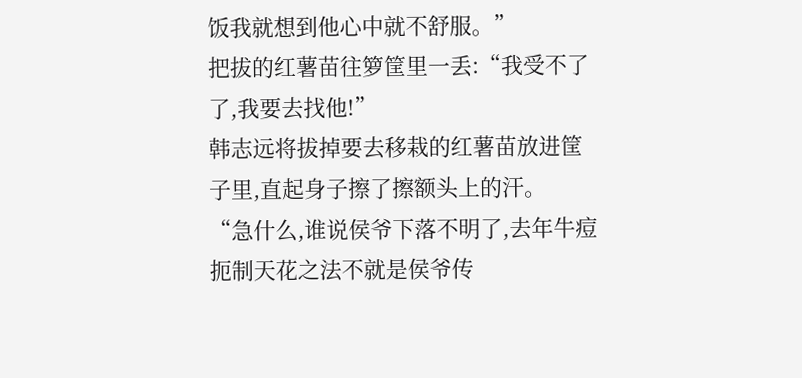饭我就想到他心中就不舒服。”
把拔的红薯苗往箩筐里一丢:“我受不了了,我要去找他!”
韩志远将拔掉要去移栽的红薯苗放进筐子里,直起身子擦了擦额头上的汗。
“急什么,谁说侯爷下落不明了,去年牛痘扼制天花之法不就是侯爷传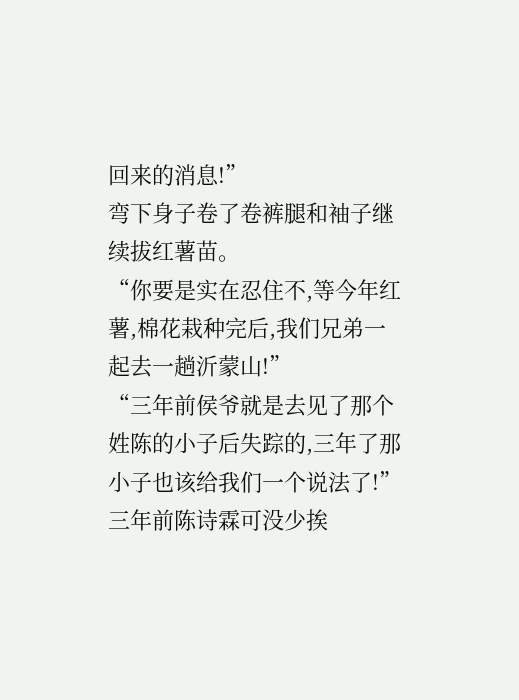回来的消息!”
弯下身子卷了卷裤腿和袖子继续拔红薯苗。
“你要是实在忍住不,等今年红薯,棉花栽种完后,我们兄弟一起去一趟沂蒙山!”
“三年前侯爷就是去见了那个姓陈的小子后失踪的,三年了那小子也该给我们一个说法了!”
三年前陈诗霖可没少挨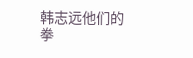韩志远他们的拳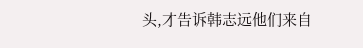头,才告诉韩志远他们来自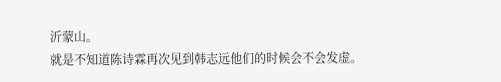沂蒙山。
就是不知道陈诗霖再次见到韩志远他们的时候会不会发虚。